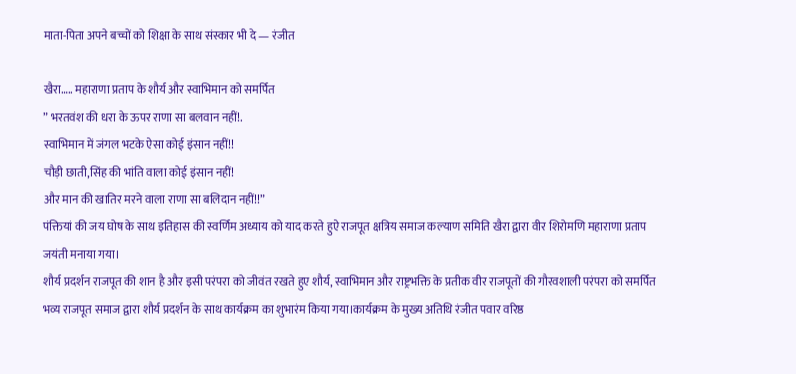माता-पिता अपने बच्चों को शिक्षा के साथ संस्कार भी दे — रंजीत

खैरा….. महाराणा प्रताप के शौर्य और स्वाभिमान को समर्पित
” भरतवंश की धरा के ऊपर राणा सा बलवान नहीं!.
स्वाभिमान में जंगल भटके ऐसा कोई इंसान नहीं!!
चौड़ी छाती,सिंह की भांति वाला कोई इंसान नहीं!
और मान की खातिर मरने वाला राणा सा बलिदान नहीं!!”
पंक्तियां की जय घोष के साथ इतिहास की स्वर्णिम अध्याय को याद करते हुऐ राजपूत क्षत्रिय समाज कल्याण समिति खैरा द्वारा वीर शिरोमणि महाराणा प्रताप जयंती मनाया गया।
शौर्य प्रदर्शन राजपूत की शान है और इसी परंपरा को जीवंत रखते हुए शौर्य, स्वाभिमान और राष्ट्रभक्ति के प्रतीक वीर राजपूतों की गौरवशाली परंपरा को समर्पित भव्य राजपूत समाज द्वारा शौर्य प्रदर्शन के साथ कार्यक्रम का शुभारंम किया गया।कार्यक्रम के मुख्य अतिथि रंजीत पवार वरिष्ठ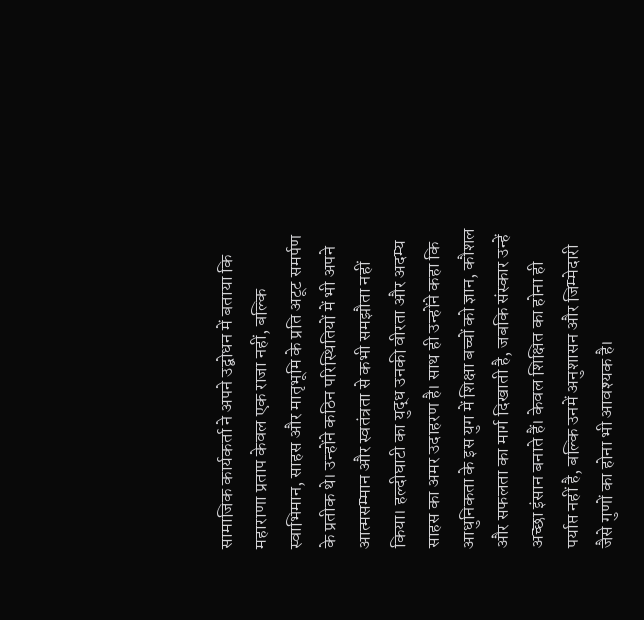सामाजिक कार्यकर्ता ने अपने उद्बोधन में बताया कि महाराणा प्रताप केवल एक राजा नहीं, बल्कि स्वाभिमान, साहस और मातृभूमि के प्रति अटूट समर्पण के प्रतीक थे। उन्होंने कठिन परिस्थितियों में भी अपने आत्मसम्मान और स्वतंत्रता से कभी समझौता नहीं किया। हल्दीघाटी का युद्ध उनकी वीरता और अदम्य साहस का अमर उदाहरण है। साथ ही उन्होंने कहा कि आधुनिकता के इस युग में शिक्षा बच्चों को ज्ञान, कौशल और सफलता का मार्ग दिखाती है, जबकि संस्कार उन्हें अच्छा इंसान बनाते हैं। केवल शिक्षित का होना ही पर्याप्त नहीं है, बल्कि उनमें अनुशासन और जिम्मेदारी जैसे गुणों का होना भी आवश्यक है।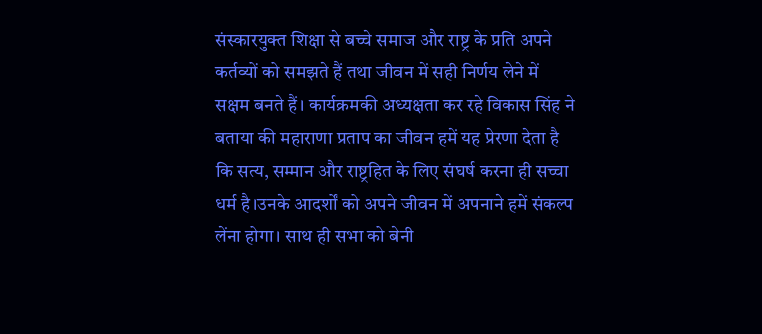संस्कारयुक्त शिक्षा से बच्चे समाज और राष्ट्र के प्रति अपने कर्तव्यों को समझते हैं तथा जीवन में सही निर्णय लेने में सक्षम बनते हैं। कार्यक्रमकी अध्यक्षता कर रहे विकास सिंह ने बताया की महाराणा प्रताप का जीवन हमें यह प्रेरणा देता है कि सत्य, सम्मान और राष्ट्रहित के लिए संघर्ष करना ही सच्चा धर्म है।उनके आदर्शों को अपने जीवन में अपनाने हमें संकल्प लेंना होगा। साथ ही सभा को बेनी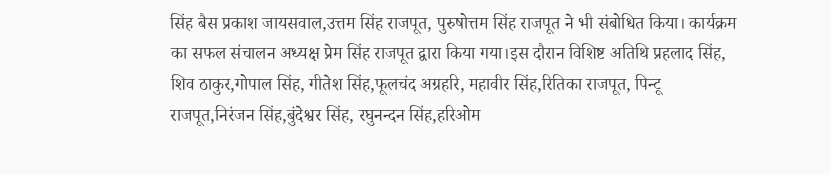सिंह बैस प्रकाश जायसवाल,उत्तम सिंह राजपूत, पुरुषोत्तम सिंह राजपूत ने भी संबोधित किया। कार्यक्रम का सफल संचालन अध्यक्ष प्रेम सिंह राजपूत द्वारा किया गया।इस दौरान विशिष्ट अतिथि प्रहलाद सिंह, शिव ठाकुर,गोपाल सिंह, गीतेश सिंह,फूलचंद अग्रहरि, महावीर सिंह,रितिका राजपूत, पिन्टू राजपूत,निरंजन सिंह,बुंदेश्वर सिंह, रघुनन्दन सिंह,हरिओम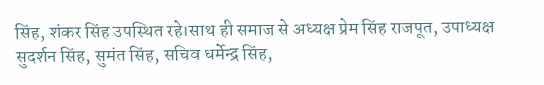सिंह, शंकर सिंह उपस्थित रहे।साथ ही समाज से अध्यक्ष प्रेम सिंह राजपूत, उपाध्यक्ष सुदर्शन सिंह, सुमंत सिंह, सचिव धर्मेन्द्र सिंह,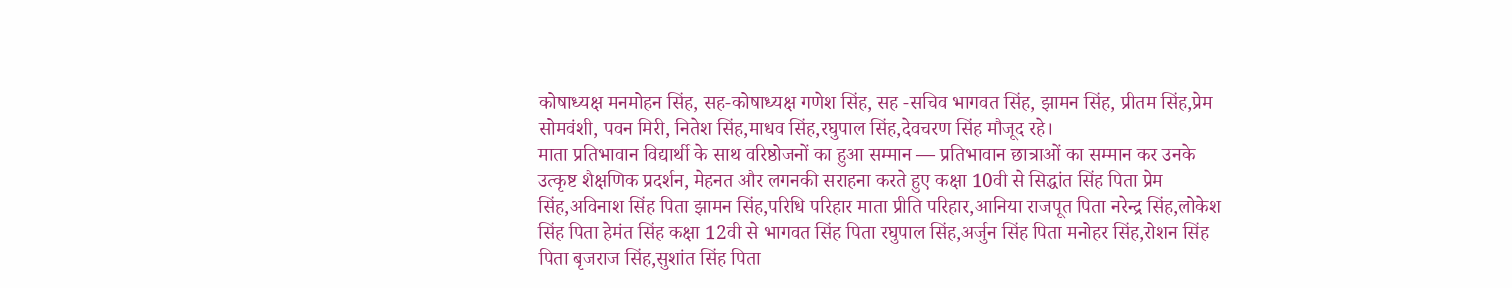कोषाध्यक्ष मनमोहन सिंह, सह-कोषाध्यक्ष गणेश सिंह, सह -सचिव भागवत सिंह, झामन सिंह, प्रीतम सिंह,प्रेम सोमवंशी, पवन मिरी, नितेश सिंह,माधव सिंह,रघुपाल सिंह,देवचरण सिंह मौजूद रहे।
माता प्रतिभावान विद्यार्थी के साथ वरिष्ठोजनों का हुआ सम्मान — प्रतिभावान छात्राओं का सम्मान कर उनके उत्कृष्ट शैक्षणिक प्रदर्शन, मेहनत और लगनकी सराहना करते हुए कक्षा 10वी से सिद्धांत सिंह पिता प्रेम सिंह,अविनाश सिंह पिता झामन सिंह,परिधि परिहार माता प्रीति परिहार,आनिया राजपूत पिता नरेन्द्र सिंह,लोकेश सिंह पिता हेमंत सिंह कक्षा 12वी से भागवत सिंह पिता रघुपाल सिंह,अर्जुन सिंह पिता मनोहर सिंह,रोशन सिंह पिता बृजराज सिंह,सुशांत सिंह पिता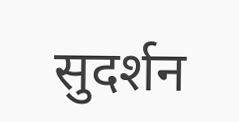सुदर्शन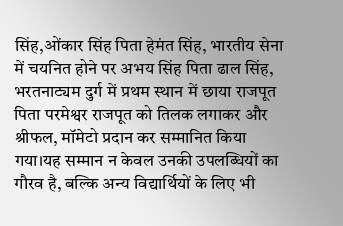सिंह,ओंकार सिंह पिता हेमंत सिंह, भारतीय सेना में चयनित होने पर अभय सिंह पिता ढाल सिंह, भरतनाट्यम दुर्ग में प्रथम स्थान में छाया राजपूत पिता परमेश्वर राजपूत को तिलक लगाकर और श्रीफल, मॉमेटो प्रदान कर सम्मानित किया गया।यह सम्मान न केवल उनकी उपलब्धियों का गौरव है, बल्कि अन्य विद्यार्थियों के लिए भी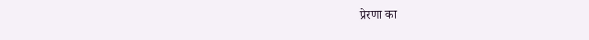प्रेरणा का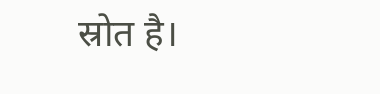स्रोत है।